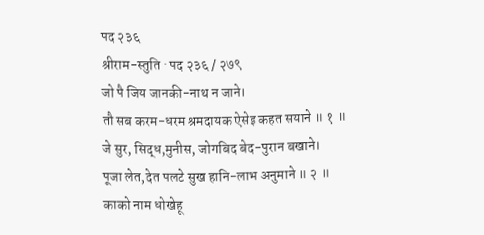पद २३६
श्रीराम-स्तुति · पद २३६ / २७९
जो पै जिय जानकी-नाथ न जाने।
तौ सब करम-धरम श्रमदायक ऐसेइ कहत सयाने ॥ १ ॥
जे सुर, सिद्ध,मुनीस, जोगबिद बेद-पुरान बखाने।
पूजा लेत,देत पलटे सुख हानि-लाभ अनुमाने ॥ २ ॥
काको नाम धोखेहू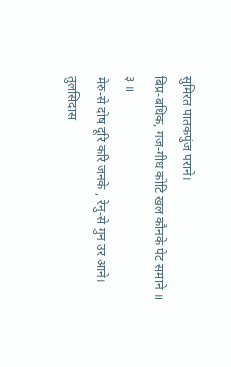सुमिरत पातकपुंज पराने।
बिप्र-बधिक, गज-गीध कोटि खल कौनके पेट समाने ॥ ३ ॥
मेरु-से दोष दूरि करि जनके , रेनु-से गुन उर आने।
तुलसिदास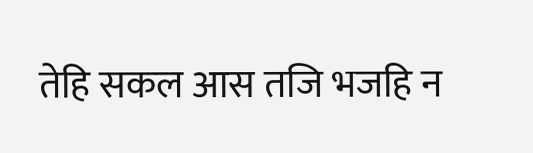तेहि सकल आस तजि भजहि न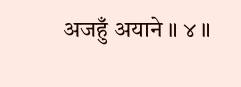अजहुँ अयाने ॥ ४ ॥